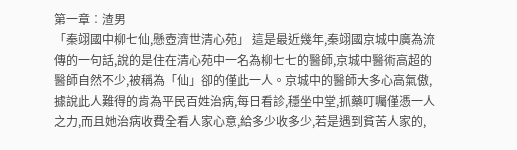第一章︰渣男
「秦翊國中柳七仙,懸壺濟世清心苑」 這是最近幾年,秦翊國京城中廣為流傳的一句話,說的是住在清心苑中一名為柳七七的醫師,京城中醫術高超的醫師自然不少,被稱為「仙」卻的僅此一人。京城中的醫師大多心高氣傲,據說此人難得的肯為平民百姓治病,每日看診,穩坐中堂,抓藥叮囑僅憑一人之力,而且她治病收費全看人家心意,給多少收多少,若是遇到貧苦人家的,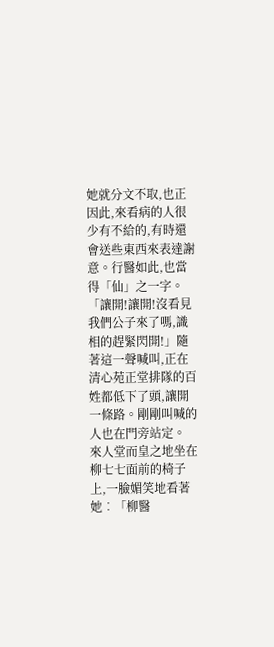她就分文不取,也正因此,來看病的人很少有不給的,有時還會送些東西來表達謝意。行醫如此,也當得「仙」之一字。
「讓開!讓開!沒看見我們公子來了嗎,識相的趕緊閃開!」隨著這一聲喊叫,正在清心苑正堂排隊的百姓都低下了頭,讓開一條路。剛剛叫喊的人也在門旁站定。
來人堂而皇之地坐在柳七七面前的椅子上,一臉媚笑地看著她︰「柳醫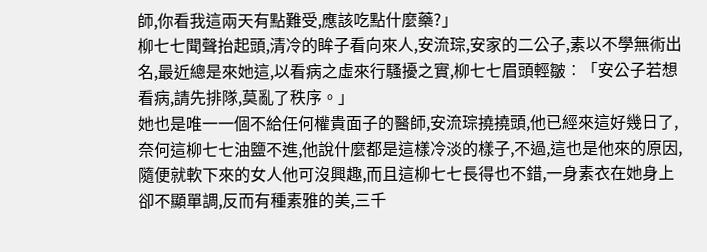師,你看我這兩天有點難受,應該吃點什麼藥?」
柳七七聞聲抬起頭,清冷的眸子看向來人,安流琮,安家的二公子,素以不學無術出名,最近總是來她這,以看病之虛來行騷擾之實,柳七七眉頭輕皺︰「安公子若想看病,請先排隊,莫亂了秩序。」
她也是唯一一個不給任何權貴面子的醫師,安流琮撓撓頭,他已經來這好幾日了,奈何這柳七七油鹽不進,他說什麼都是這樣冷淡的樣子,不過,這也是他來的原因,隨便就軟下來的女人他可沒興趣,而且這柳七七長得也不錯,一身素衣在她身上卻不顯單調,反而有種素雅的美,三千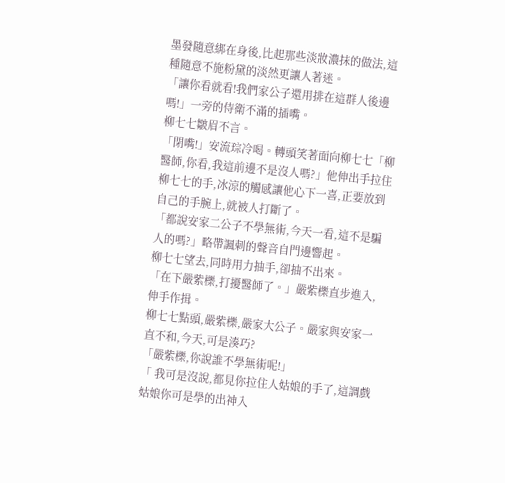墨發隨意綁在身後,比起那些淡妝濃抹的做法,這種隨意不施粉黛的淡然更讓人著迷。
「讓你看就看!我們家公子還用排在這群人後邊嗎!」一旁的侍衛不滿的插嘴。
柳七七皺眉不言。
「閉嘴!」安流琮冷喝。轉頭笑著面向柳七七「柳醫師,你看,我這前邊不是沒人嗎?」他伸出手拉住柳七七的手,冰涼的觸感讓他心下一喜,正要放到自己的手腕上,就被人打斷了。
「都說安家二公子不學無術,今天一看,這不是騙人的嗎?」略帶諷刺的聲音自門邊響起。
柳七七望去,同時用力抽手,卻抽不出來。
「在下嚴紫櫟,打擾醫師了。」嚴紫櫟直步進入,伸手作揖。
柳七七點頭,嚴紫櫟,嚴家大公子。嚴家與安家一直不和,今天,可是湊巧?
「嚴紫櫟,你說誰不學無術呢!」
「 我可是沒說,都見你拉住人姑娘的手了,這調戲姑娘你可是學的出神入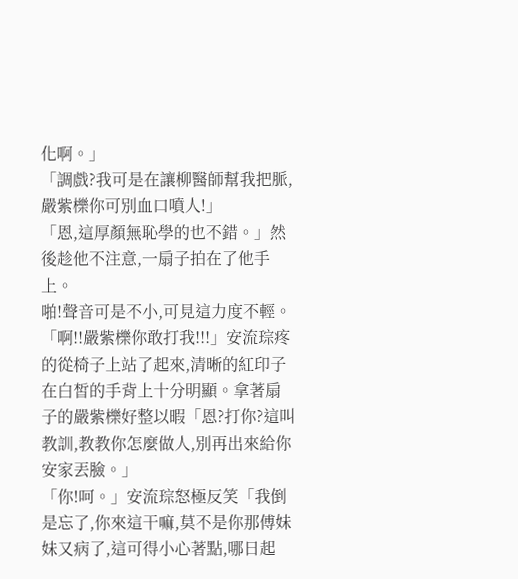化啊。」
「調戲?我可是在讓柳醫師幫我把脈,嚴紫櫟你可別血口噴人!」
「恩,這厚顏無恥學的也不錯。」然後趁他不注意,一扇子拍在了他手上。
啪!聲音可是不小,可見這力度不輕。
「啊!!嚴紫櫟你敢打我!!!」安流琮疼的從椅子上站了起來,清晰的紅印子在白皙的手背上十分明顯。拿著扇子的嚴紫櫟好整以暇「恩?打你?這叫教訓,教教你怎麼做人,別再出來給你安家丟臉。」
「你!呵。」安流琮怒極反笑「我倒是忘了,你來這干嘛,莫不是你那傅妹妹又病了,這可得小心著點,哪日起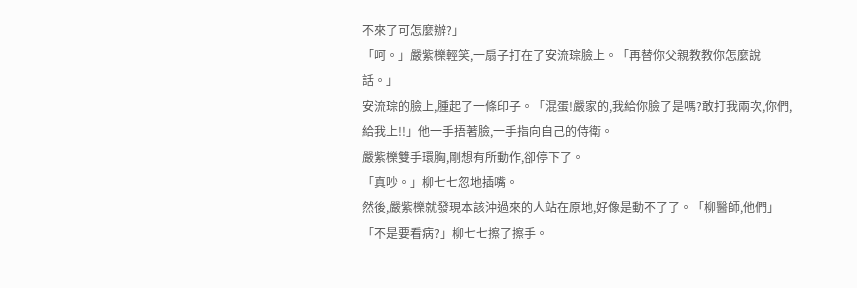不來了可怎麼辦?」
「呵。」嚴紫櫟輕笑,一扇子打在了安流琮臉上。「再替你父親教教你怎麼說話。」
安流琮的臉上,腫起了一條印子。「混蛋!嚴家的,我給你臉了是嗎?敢打我兩次,你們,給我上!!」他一手捂著臉,一手指向自己的侍衛。
嚴紫櫟雙手環胸,剛想有所動作,卻停下了。
「真吵。」柳七七忽地插嘴。
然後,嚴紫櫟就發現本該沖過來的人站在原地,好像是動不了了。「柳醫師,他們」
「不是要看病?」柳七七擦了擦手。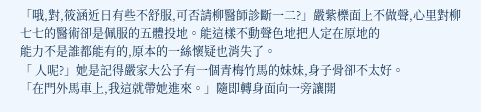「哦,對,筱涵近日有些不舒服,可否請柳醫師診斷一二?」嚴紫櫟面上不做聲,心里對柳七七的醫術卻是佩服的五體投地。能這樣不動聲色地把人定在原地的
能力不是誰都能有的,原本的一絲懷疑也消失了。
「 人呢?」她是記得嚴家大公子有一個青梅竹馬的妹妹,身子骨卻不太好。
「在門外馬車上,我這就帶她進來。」隨即轉身面向一旁讓開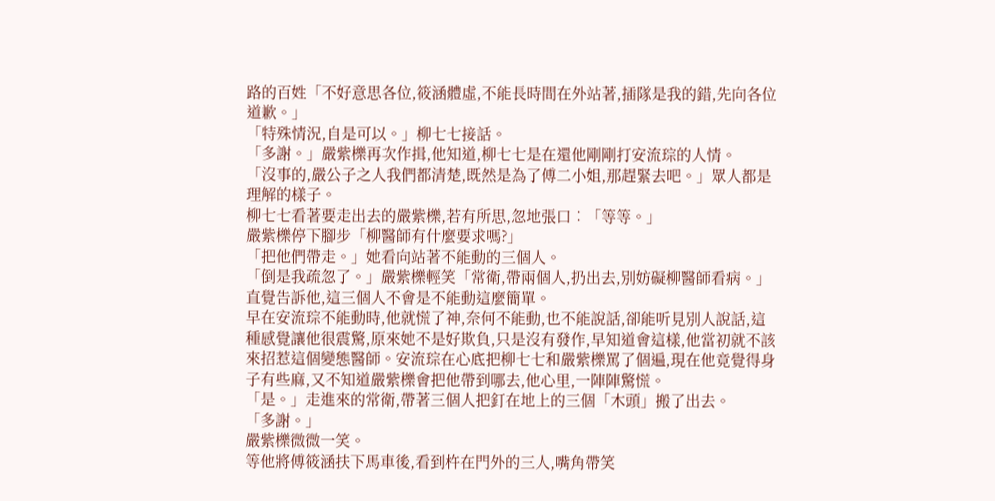路的百姓「不好意思各位,筱涵體虛,不能長時間在外站著,插隊是我的錯,先向各位道歉。」
「特殊情況,自是可以。」柳七七接話。
「多謝。」嚴紫櫟再次作揖,他知道,柳七七是在還他剛剛打安流琮的人情。
「沒事的,嚴公子之人我們都清楚,既然是為了傅二小姐,那趕緊去吧。」眾人都是理解的樣子。
柳七七看著要走出去的嚴紫櫟,若有所思,忽地張口︰「等等。」
嚴紫櫟停下腳步「柳醫師有什麼要求嗎?」
「把他們帶走。」她看向站著不能動的三個人。
「倒是我疏忽了。」嚴紫櫟輕笑「常衛,帶兩個人,扔出去,別妨礙柳醫師看病。」直覺告訴他,這三個人不會是不能動這麼簡單。
早在安流琮不能動時,他就慌了神,奈何不能動,也不能說話,卻能听見別人說話,這種感覺讓他很震驚,原來她不是好欺負,只是沒有發作,早知道會這樣,他當初就不該來招惹這個變態醫師。安流琮在心底把柳七七和嚴紫櫟罵了個遍,現在他竟覺得身子有些麻,又不知道嚴紫櫟會把他帶到哪去,他心里,一陣陣驚慌。
「是。」走進來的常衛,帶著三個人把釘在地上的三個「木頭」搬了出去。
「多謝。」
嚴紫櫟微微一笑。
等他將傅筱涵扶下馬車後,看到杵在門外的三人,嘴角帶笑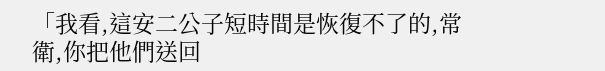「我看,這安二公子短時間是恢復不了的,常衛,你把他們送回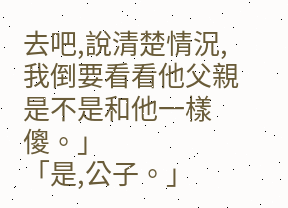去吧,說清楚情況,我倒要看看他父親是不是和他一樣傻。」
「是,公子。」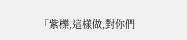「紫櫟,這樣做,對你們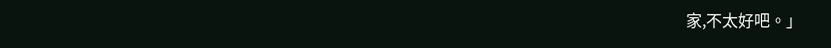家,不太好吧。」